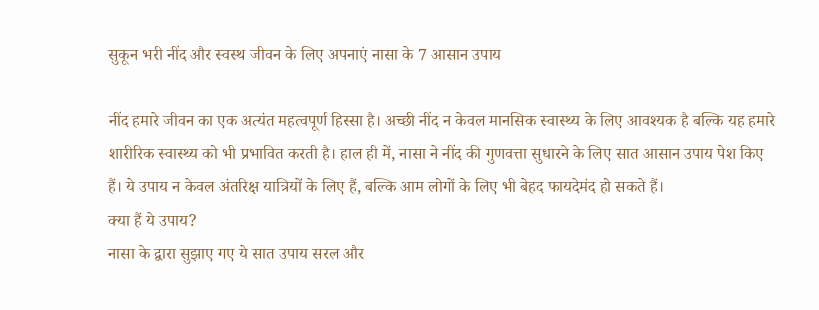सुकून भरी नींद और स्वस्थ जीवन के लिए अपनाएं नासा के 7 आसान उपाय

नींद हमारे जीवन का एक अत्यंत महत्वपूर्ण हिस्सा है। अच्छी नींद न केवल मानसिक स्वास्थ्य के लिए आवश्यक है बल्कि यह हमारे शारीरिक स्वास्थ्य को भी प्रभावित करती है। हाल ही में, नासा ने नींद की गुणवत्ता सुधारने के लिए सात आसान उपाय पेश किए हैं। ये उपाय न केवल अंतरिक्ष यात्रियों के लिए हैं, बल्कि आम लोगों के लिए भी बेहद फायदेमंद हो सकते हैं।
क्या हैं ये उपाय?
नासा के द्वारा सुझाए गए ये सात उपाय सरल और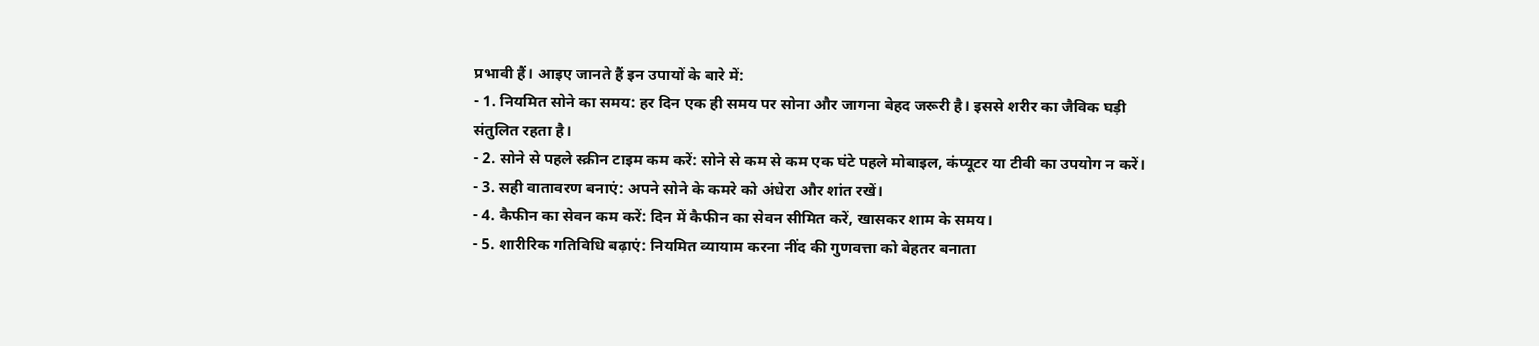प्रभावी हैं। आइए जानते हैं इन उपायों के बारे में:
- 1. नियमित सोने का समय: हर दिन एक ही समय पर सोना और जागना बेहद जरूरी है। इससे शरीर का जैविक घड़ी संतुलित रहता है।
- 2. सोने से पहले स्क्रीन टाइम कम करें: सोने से कम से कम एक घंटे पहले मोबाइल, कंप्यूटर या टीवी का उपयोग न करें।
- 3. सही वातावरण बनाएं: अपने सोने के कमरे को अंधेरा और शांत रखें।
- 4. कैफीन का सेवन कम करें: दिन में कैफीन का सेवन सीमित करें, खासकर शाम के समय।
- 5. शारीरिक गतिविधि बढ़ाएं: नियमित व्यायाम करना नींद की गुणवत्ता को बेहतर बनाता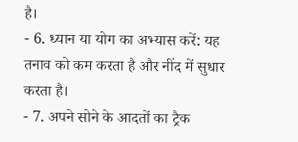है।
- 6. ध्यान या योग का अभ्यास करें: यह तनाव को कम करता है और नींद में सुधार करता है।
- 7. अपने सोने के आदतों का ट्रैक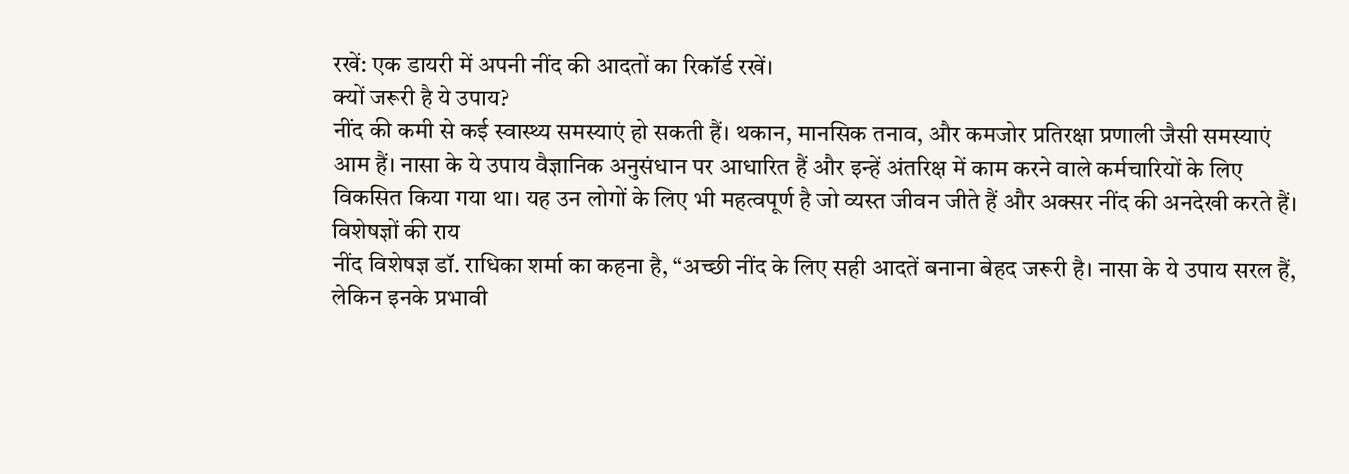रखें: एक डायरी में अपनी नींद की आदतों का रिकॉर्ड रखें।
क्यों जरूरी है ये उपाय?
नींद की कमी से कई स्वास्थ्य समस्याएं हो सकती हैं। थकान, मानसिक तनाव, और कमजोर प्रतिरक्षा प्रणाली जैसी समस्याएं आम हैं। नासा के ये उपाय वैज्ञानिक अनुसंधान पर आधारित हैं और इन्हें अंतरिक्ष में काम करने वाले कर्मचारियों के लिए विकसित किया गया था। यह उन लोगों के लिए भी महत्वपूर्ण है जो व्यस्त जीवन जीते हैं और अक्सर नींद की अनदेखी करते हैं।
विशेषज्ञों की राय
नींद विशेषज्ञ डॉ. राधिका शर्मा का कहना है, “अच्छी नींद के लिए सही आदतें बनाना बेहद जरूरी है। नासा के ये उपाय सरल हैं, लेकिन इनके प्रभावी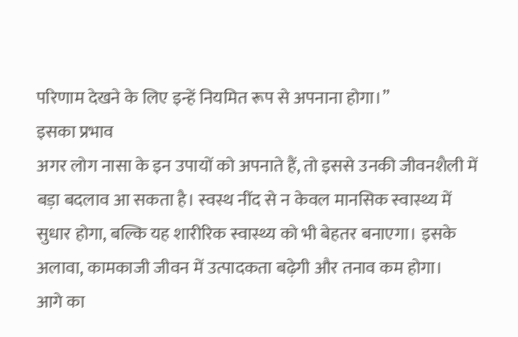परिणाम देखने के लिए इन्हें नियमित रूप से अपनाना होगा।”
इसका प्रभाव
अगर लोग नासा के इन उपायों को अपनाते हैं, तो इससे उनकी जीवनशैली में बड़ा बदलाव आ सकता है। स्वस्थ नींद से न केवल मानसिक स्वास्थ्य में सुधार होगा, बल्कि यह शारीरिक स्वास्थ्य को भी बेहतर बनाएगा। इसके अलावा, कामकाजी जीवन में उत्पादकता बढ़ेगी और तनाव कम होगा।
आगे का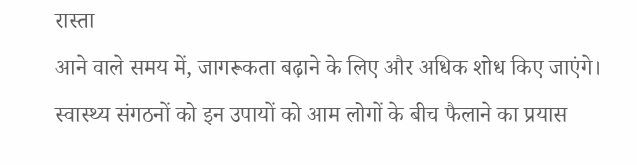रास्ता
आने वाले समय में, जागरूकता बढ़ाने के लिए और अधिक शोध किए जाएंगे। स्वास्थ्य संगठनों को इन उपायों को आम लोगों के बीच फैलाने का प्रयास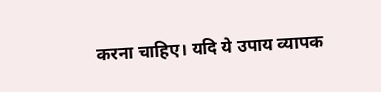करना चाहिए। यदि ये उपाय व्यापक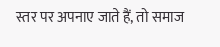स्तर पर अपनाए जाते हैं, तो समाज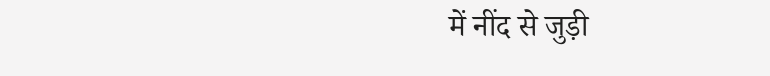में नींद से जुड़ी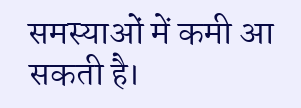समस्याओं में कमी आ सकती है।